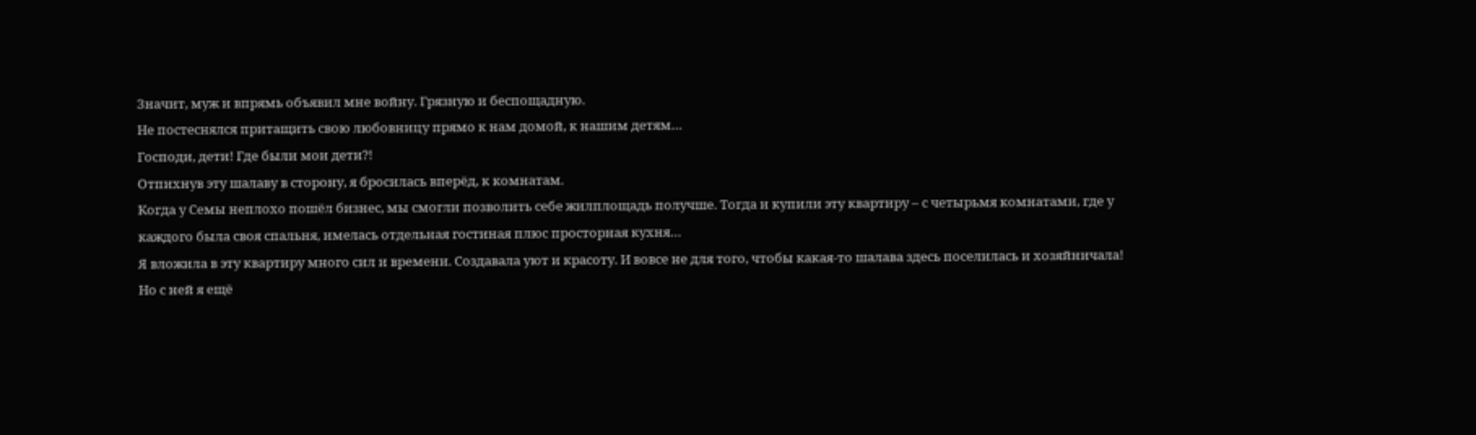Значит, муж и впрямь объявил мне войну. Грязную и беспощадную.
Не постеснялся притащить свою любовницу прямо к нам домой, к нашим детям…
Господи, дети! Где были мои дети?!
Отпихнув эту шалаву в сторону, я бросилась вперёд, к комнатам.
Когда у Семы неплохо пошёл бизнес, мы смогли позволить себе жилплощадь получше. Тогда и купили эту квартиру – с четырьмя комнатами, где у каждого была своя спальня, имелась отдельная гостиная плюс просторная кухня…
Я вложила в эту квартиру много сил и времени. Создавала уют и красоту. И вовсе не для того, чтобы какая-то шалава здесь поселилась и хозяйничала!
Но с ней я ещё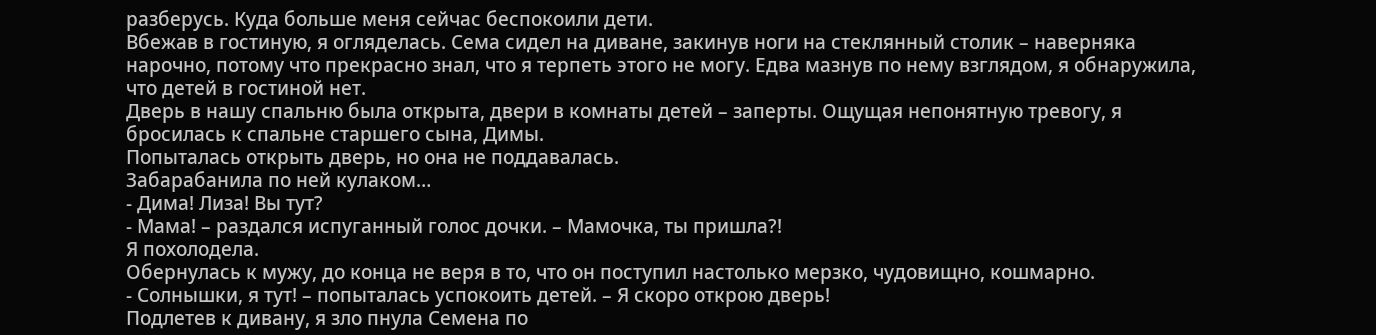разберусь. Куда больше меня сейчас беспокоили дети.
Вбежав в гостиную, я огляделась. Сема сидел на диване, закинув ноги на стеклянный столик – наверняка нарочно, потому что прекрасно знал, что я терпеть этого не могу. Едва мазнув по нему взглядом, я обнаружила, что детей в гостиной нет.
Дверь в нашу спальню была открыта, двери в комнаты детей – заперты. Ощущая непонятную тревогу, я бросилась к спальне старшего сына, Димы.
Попыталась открыть дверь, но она не поддавалась.
Забарабанила по ней кулаком…
- Дима! Лиза! Вы тут?
- Мама! – раздался испуганный голос дочки. – Мамочка, ты пришла?!
Я похолодела.
Обернулась к мужу, до конца не веря в то, что он поступил настолько мерзко, чудовищно, кошмарно.
- Солнышки, я тут! – попыталась успокоить детей. – Я скоро открою дверь!
Подлетев к дивану, я зло пнула Семена по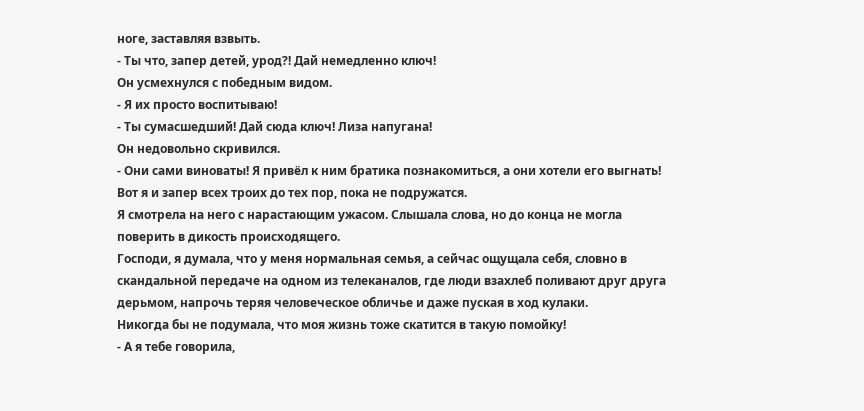ноге, заставляя взвыть.
- Ты что, запер детей, урод?! Дай немедленно ключ!
Он усмехнулся с победным видом.
- Я их просто воспитываю!
- Ты сумасшедший! Дай сюда ключ! Лиза напугана!
Он недовольно скривился.
- Они сами виноваты! Я привёл к ним братика познакомиться, а они хотели его выгнать! Вот я и запер всех троих до тех пор, пока не подружатся.
Я смотрела на него с нарастающим ужасом. Слышала слова, но до конца не могла поверить в дикость происходящего.
Господи, я думала, что у меня нормальная семья, а сейчас ощущала себя, словно в скандальной передаче на одном из телеканалов, где люди взахлеб поливают друг друга дерьмом, напрочь теряя человеческое обличье и даже пуская в ход кулаки.
Никогда бы не подумала, что моя жизнь тоже скатится в такую помойку!
- А я тебе говорила,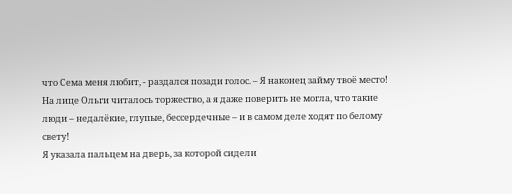что Сема меня любит, - раздался позади голос. – Я наконец займу твоё место!
На лице Ольги читалось торжество, а я даже поверить не могла, что такие люди – недалёкие, глупые, бессердечные – и в самом деле ходят по белому свету!
Я указала пальцем на дверь, за которой сидели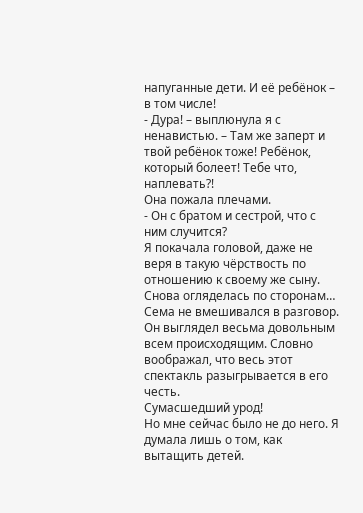напуганные дети. И её ребёнок – в том числе!
- Дура! – выплюнула я с ненавистью. – Там же заперт и твой ребёнок тоже! Ребёнок, который болеет! Тебе что, наплевать?!
Она пожала плечами.
- Он с братом и сестрой, что с ним случится?
Я покачала головой, даже не веря в такую чёрствость по отношению к своему же сыну. Снова огляделась по сторонам…
Сема не вмешивался в разговор. Он выглядел весьма довольным всем происходящим. Словно воображал, что весь этот спектакль разыгрывается в его честь.
Сумасшедший урод!
Но мне сейчас было не до него. Я думала лишь о том, как вытащить детей.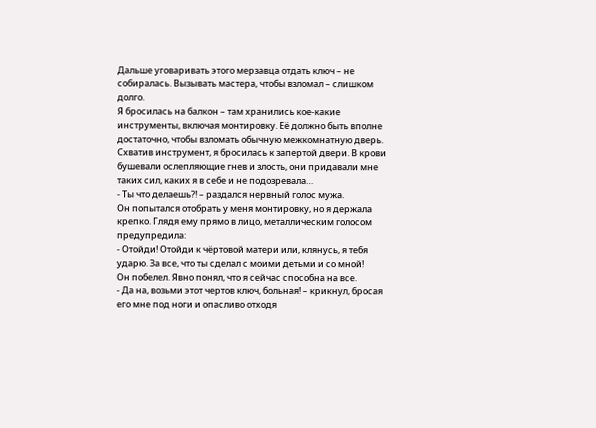Дальше уговаривать этого мерзавца отдать ключ – не собиралась. Вызывать мастера, чтобы взломал – слишком долго.
Я бросилась на балкон – там хранились кое-какие инструменты, включая монтировку. Её должно быть вполне достаточно, чтобы взломать обычную межкомнатную дверь.
Схватив инструмент, я бросилась к запертой двери. В крови бушевали ослепляющие гнев и злость, они придавали мне таких сил, каких я в себе и не подозревала…
- Ты что делаешь?! – раздался нервный голос мужа.
Он попытался отобрать у меня монтировку, но я держала крепко. Глядя ему прямо в лицо, металлическим голосом предупредила:
- Отойди! Отойди к чёртовой матери или, клянусь, я тебя ударю. За все, что ты сделал с моими детьми и со мной!
Он побелел. Явно понял, что я сейчас способна на все.
- Да на, возьми этот чертов ключ, больная! – крикнул, бросая его мне под ноги и опасливо отходя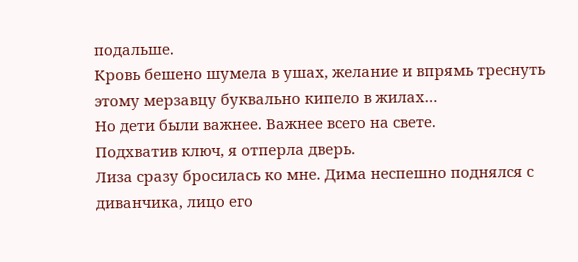подальше.
Кровь бешено шумела в ушах, желание и впрямь треснуть этому мерзавцу буквально кипело в жилах…
Но дети были важнее. Важнее всего на свете.
Подхватив ключ, я отперла дверь.
Лиза сразу бросилась ко мне. Дима неспешно поднялся с диванчика, лицо его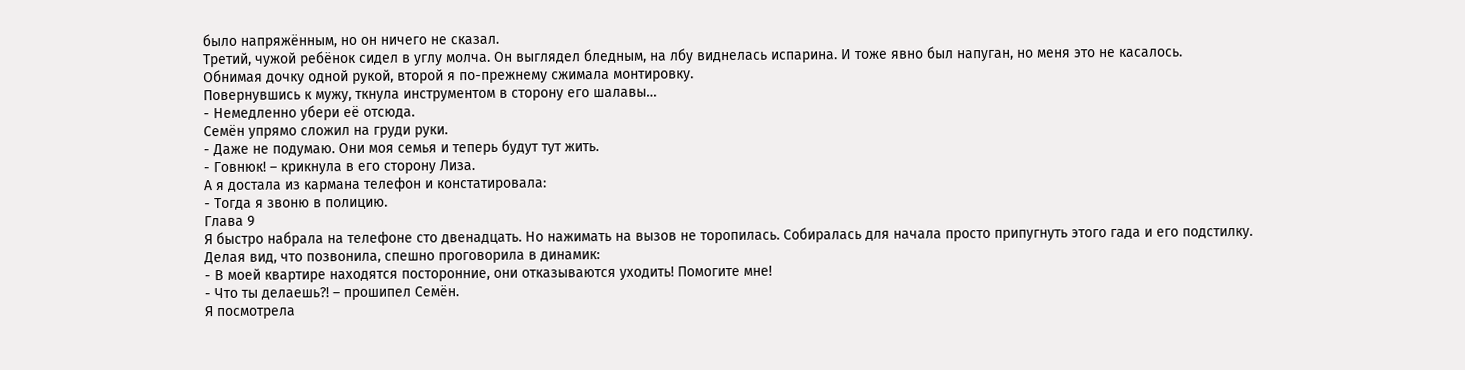было напряжённым, но он ничего не сказал.
Третий, чужой ребёнок сидел в углу молча. Он выглядел бледным, на лбу виднелась испарина. И тоже явно был напуган, но меня это не касалось.
Обнимая дочку одной рукой, второй я по-прежнему сжимала монтировку.
Повернувшись к мужу, ткнула инструментом в сторону его шалавы…
- Немедленно убери её отсюда.
Семён упрямо сложил на груди руки.
- Даже не подумаю. Они моя семья и теперь будут тут жить.
- Говнюк! – крикнула в его сторону Лиза.
А я достала из кармана телефон и констатировала:
- Тогда я звоню в полицию.
Глава 9
Я быстро набрала на телефоне сто двенадцать. Но нажимать на вызов не торопилась. Собиралась для начала просто припугнуть этого гада и его подстилку.
Делая вид, что позвонила, спешно проговорила в динамик:
- В моей квартире находятся посторонние, они отказываются уходить! Помогите мне!
- Что ты делаешь?! – прошипел Семён.
Я посмотрела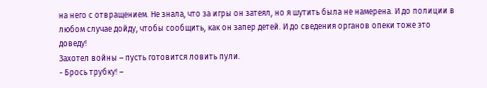на него с отвращением. Не знала, что за игры он затеял, но я шутить была не намерена. И до полиции в любом случае дойду, чтобы сообщить, как он запер детей. И до сведения органов опеки тоже это доведу!
Захотел войны – пусть готовится ловить пули.
- Брось трубку! –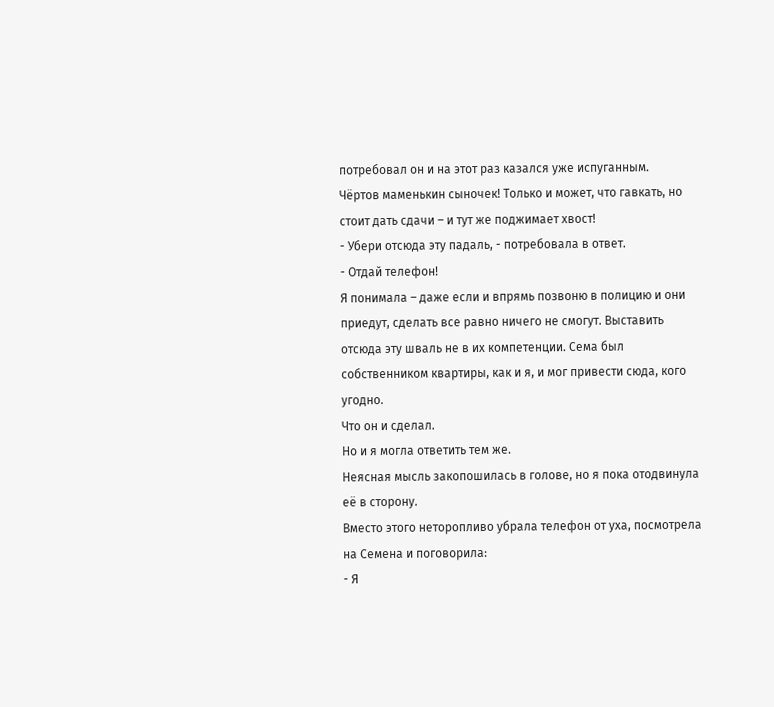потребовал он и на этот раз казался уже испуганным.
Чёртов маменькин сыночек! Только и может, что гавкать, но стоит дать сдачи – и тут же поджимает хвост!
- Убери отсюда эту падаль, - потребовала в ответ.
- Отдай телефон!
Я понимала – даже если и впрямь позвоню в полицию и они приедут, сделать все равно ничего не смогут. Выставить отсюда эту шваль не в их компетенции. Сема был собственником квартиры, как и я, и мог привести сюда, кого угодно.
Что он и сделал.
Но и я могла ответить тем же.
Неясная мысль закопошилась в голове, но я пока отодвинула её в сторону.
Вместо этого неторопливо убрала телефон от уха, посмотрела на Семена и поговорила:
- Я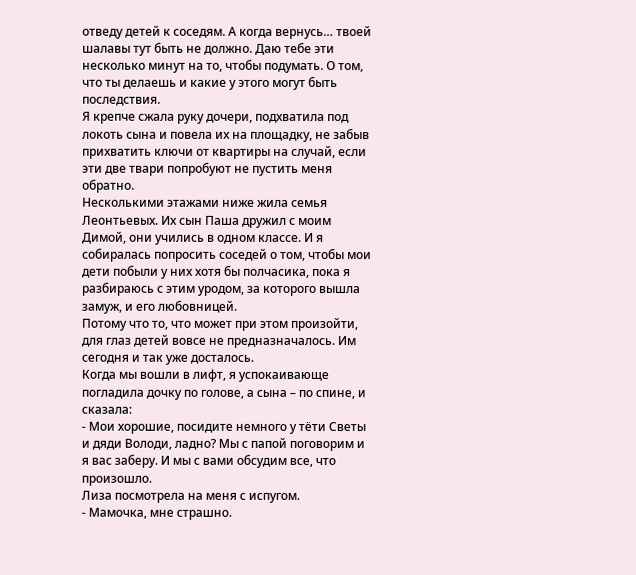отведу детей к соседям. А когда вернусь… твоей шалавы тут быть не должно. Даю тебе эти несколько минут на то, чтобы подумать. О том, что ты делаешь и какие у этого могут быть последствия.
Я крепче сжала руку дочери, подхватила под локоть сына и повела их на площадку, не забыв прихватить ключи от квартиры на случай, если эти две твари попробуют не пустить меня обратно.
Несколькими этажами ниже жила семья Леонтьевых. Их сын Паша дружил с моим Димой, они учились в одном классе. И я собиралась попросить соседей о том, чтобы мои дети побыли у них хотя бы полчасика, пока я разбираюсь с этим уродом, за которого вышла замуж, и его любовницей.
Потому что то, что может при этом произойти, для глаз детей вовсе не предназначалось. Им сегодня и так уже досталось.
Когда мы вошли в лифт, я успокаивающе погладила дочку по голове, а сына – по спине, и сказала:
- Мои хорошие, посидите немного у тёти Светы и дяди Володи, ладно? Мы с папой поговорим и я вас заберу. И мы с вами обсудим все, что произошло.
Лиза посмотрела на меня с испугом.
- Мамочка, мне страшно.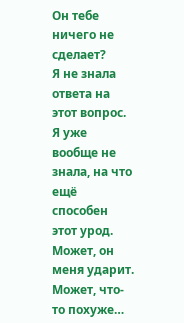Он тебе ничего не сделает?
Я не знала ответа на этот вопрос. Я уже вообще не знала, на что ещё способен этот урод.
Может, он меня ударит. Может, что-то похуже…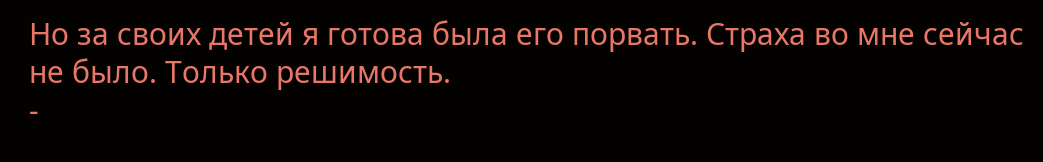Но за своих детей я готова была его порвать. Страха во мне сейчас не было. Только решимость.
-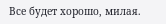Все будет хорошо, милая.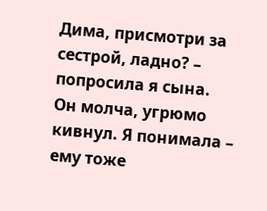Дима, присмотри за сестрой, ладно? – попросила я сына.
Он молча, угрюмо кивнул. Я понимала – ему тоже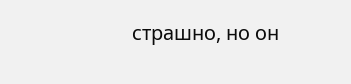страшно, но он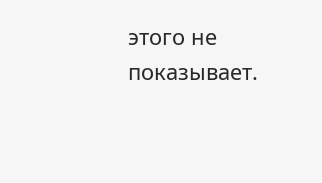этого не показывает.